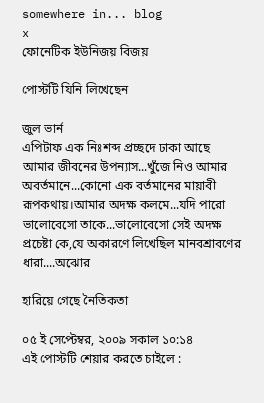somewhere in... blog
x
ফোনেটিক ইউনিজয় বিজয়

পোস্টটি যিনি লিখেছেন

জুল ভার্ন
এপিটাফ এক নিঃশব্দ প্রচ্ছদে ঢাকা আছে আমার জীবনের উপন্যাস...খুঁজে নিও আমার অবর্তমানে...কোনো এক বর্তমানের মায়াবী রূপকথায়।আমার অদক্ষ কলমে...যদি পারো ভালোবেসো তাকে...ভালোবেসো সেই অদক্ষ প্রচেষ্টা কে,যে অকারণে লিখেছিল মানবশ্রাবণের ধারা....অঝোর

হারিয়ে গেছে নৈতিকতা

০৫ ই সেপ্টেম্বর, ২০০৯ সকাল ১০:১৪
এই পোস্টটি শেয়ার করতে চাইলে :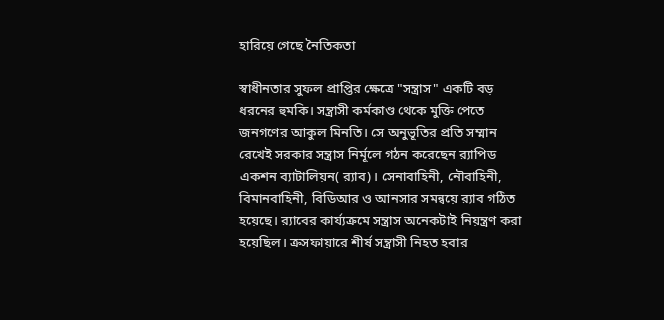হারিয়ে গেছে নৈতিকতা

স্বাধীনতার সুফল প্রাপ্তির ক্ষেত্রে "সন্ত্রাস" একটি বড় ধরনের হুমকি। সন্ত্রাসী কর্মকাণ্ড থেকে মুক্তি পেতে জনগণের আকুল মিনতি। সে অনুভূতির প্রতি সম্মান রেখেই সরকার সন্ত্রাস নির্মূলে গঠন করেছেন র‌্যাপিড একশন ব্যাটালিয়ন( র‌্যাব)। সেনাবাহিনী, নৌবাহিনী, বিমানবাহিনী, বিডিআর ও আনসার সমন্বয়ে র‌্যাব গঠিত হয়েছে। র‌্যাবের কার্য্যক্রমে সন্ত্রাস অনেকটাই নিয়ন্ত্রণ করা হয়েছিল। ক্রসফায়ারে শীর্ষ সন্ত্রাসী নিহত হবার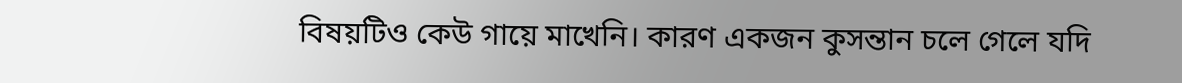বিষয়টিও কেউ গায়ে মাখেনি। কারণ একজন কুসন্তান চলে গেলে যদি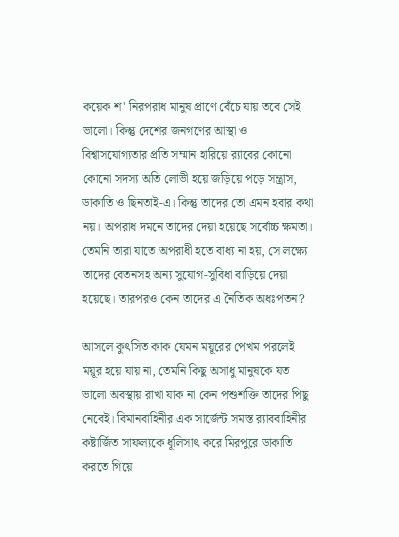কয়েক শ' নিরপরাধ মানুষ প্রাণে বেঁচে যায় তবে সেই ভালো। কিন্তু দেশের জনগণের আস্থা ও বিশ্বাসযোগ্যতার প্রতি সম্মান হারিয়ে র‌্যাবের কোনো কোনো সদস্য অতি লোভী হয়ে জড়িয়ে পড়ে সন্ত্রাস, ডাকাতি ও ছিনতাই-এ। কিন্তু তাদের তো এমন হবার কথা নয়। অপরাধ দমনে তাদের দেয়া হয়েছে সর্বোচ্চ ক্ষমতা। তেমনি তারা যাতে অপরাধী হতে বাধ্য না হয়, সে লক্ষ্যে তাদের বেতনসহ অন্য সুযোগ-সুবিধা বাড়িয়ে দেয়া হয়েছে। তারপরও কেন তাদের এ নৈতিক অধঃপতন?

আসলে কুৎসিত কাক যেমন ময়ূরের পেখম পরলেই ময়ূর হয়ে যায় না, তেমনি কিছু অসাধু মানুষকে যত ভালো অবস্থায় রাখা যাক না কেন পশুশক্তি তাদের পিছু নেবেই। বিমানবাহিনীর এক সার্জেন্ট সমস্ত র‌্যাববাহিনীর কষ্টার্জিত সাফল্যকে ধূলিসাৎ করে মিরপুরে ডাকাতি করতে গিয়ে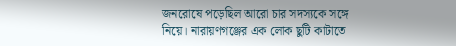জনরোষে পড়েছিল আরো চার সদস্যকে সঙ্গে নিয়ে। নারায়ণগঞ্জের এক লোক ছুটি কাটাতে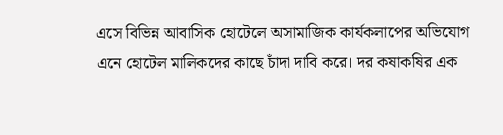এসে বিভিন্ন আবাসিক হোটেলে অসামাজিক কার্যকলাপের অভিযোগ এনে হোটেল মালিকদের কাছে চাঁদা দাবি করে। দর কষাকষির এক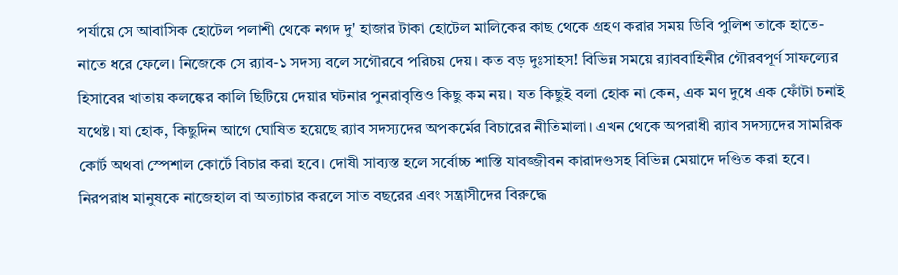পর্যায়ে সে আবাসিক হোটেল পলাশী থেকে নগদ দু' হাজার টাকা হোটেল মালিকের কাছ থেকে গ্রহণ করার সময় ডিবি পুলিশ তাকে হাতে-নাতে ধরে ফেলে। নিজেকে সে র‌্যাব-১ সদস্য বলে সগৌরবে পরিচয় দেয়। কত বড় দুঃসাহস! বিভিন্ন সময়ে র‌্যাববাহিনীর গৌরবপূর্ণ সাফল্যের হিসাবের খাতায় কলঙ্কের কালি ছিটিয়ে দেয়ার ঘটনার পুনরাবৃত্তিও কিছু কম নয়। যত কিছুই বলা হোক না কেন, এক মণ দুধে এক ফোঁটা চনাই যথেষ্ট। যা হোক, কিছুদিন আগে ঘোষিত হয়েছে র‌্যাব সদস্যদের অপকর্মের বিচারের নীতিমালা। এখন থেকে অপরাধী র‌্যাব সদস্যদের সামরিক কোর্ট অথবা স্পেশাল কোর্টে বিচার করা হবে। দোষী সাব্যস্ত হলে সর্বোচ্চ শাস্তি যাবজ্জীবন কারাদণ্ডসহ বিভিন্ন মেয়াদে দণ্ডিত করা হবে। নিরপরাধ মানুষকে নাজেহাল বা অত্যাচার করলে সাত বছরের এবং সন্ত্রাসীদের বিরুদ্ধে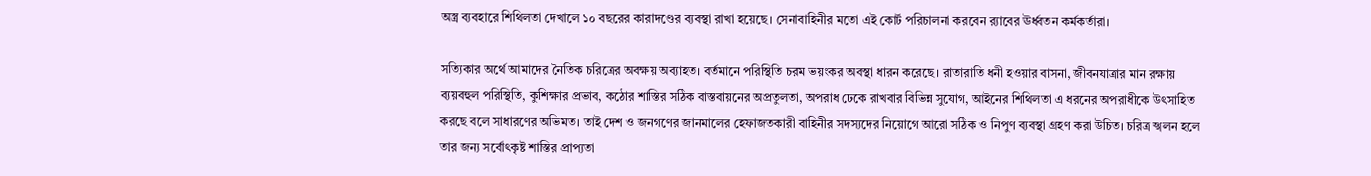অস্ত্র ব্যবহারে শিথিলতা দেখালে ১০ বছরের কারাদণ্ডের ব্যবস্থা রাখা হয়েছে। সেনাবাহিনীর মতো এই কোর্ট পরিচালনা করবেন র‌্যাবের ঊর্ধ্বতন কর্মকর্তারা।

সত্যিকার অর্থে আমাদের নৈতিক চরিত্রের অবক্ষয় অব্যাহত। বর্তমানে পরিস্থিতি চরম ভয়ংকর অবস্থা ধারন করেছে। রাতারাতি ধনী হওয়ার বাসনা, জীবনযাত্রার মান রক্ষায় ব্যয়বহুল পরিস্থিতি, কুশিক্ষার প্রভাব, কঠোর শাস্তির সঠিক বাস্তবায়নের অপ্রতুলতা, অপরাধ ঢেকে রাখবার বিভিন্ন সুযোগ, আইনের শিথিলতা এ ধরনের অপরাধীকে উৎসাহিত করছে বলে সাধারণের অভিমত। তাই দেশ ও জনগণের জানমালের হেফাজতকারী বাহিনীর সদস্যদের নিয়োগে আরো সঠিক ও নিপুণ ব্যবস্থা গ্রহণ করা উচিত। চরিত্র স্খলন হলে তার জন্য সর্বোৎকৃষ্ট শাস্তির প্রাপ্যতা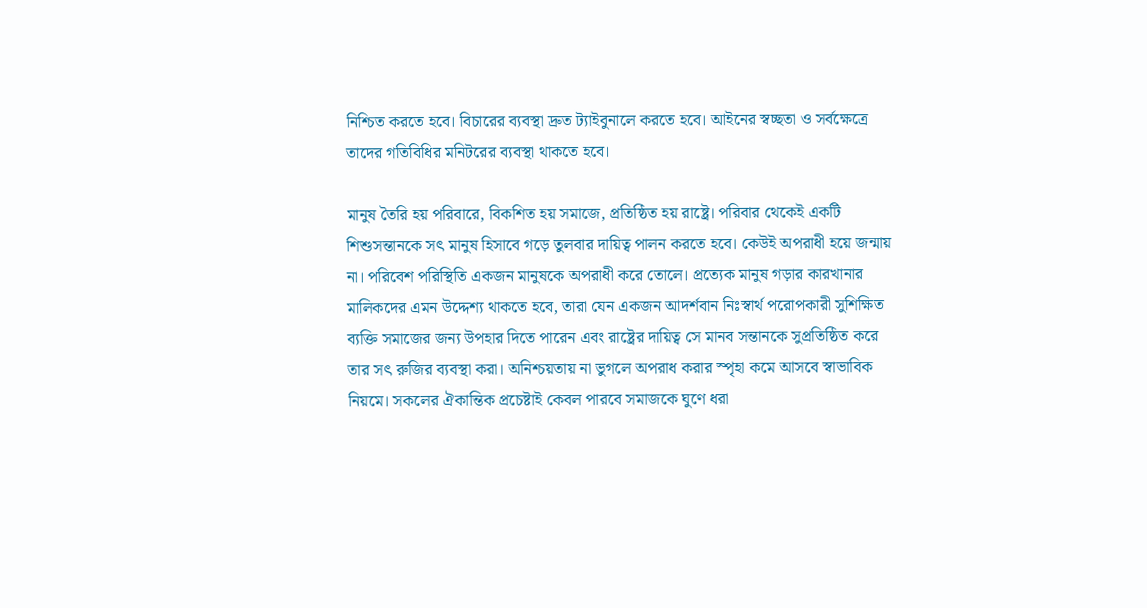নিশ্চিত করতে হবে। বিচারের ব্যবস্থা দ্রুত ট্যাইবুনালে করতে হবে। আইনের স্বচ্ছতা ও সর্বক্ষেত্রে তাদের গতিবিধির মনিটরের ব্যবস্থা থাকতে হবে।

মানুষ তৈরি হয় পরিবারে, বিকশিত হয় সমাজে, প্রতিষ্ঠিত হয় রাষ্ট্রে। পরিবার থেকেই একটি শিশুসন্তানকে সৎ মানুষ হিসাবে গড়ে তুলবার দায়িত্ব পালন করতে হবে। কেউই অপরাধী হয়ে জন্মায় না। পরিবেশ পরিস্থিতি একজন মানুষকে অপরাধী করে তোলে। প্রত্যেক মানুষ গড়ার কারখানার মালিকদের এমন উদ্দেশ্য থাকতে হবে, তারা যেন একজন আদর্শবান নিঃস্বার্থ পরোপকারী সুশিক্ষিত ব্যক্তি সমাজের জন্য উপহার দিতে পারেন এবং রাষ্ট্রের দায়িত্ব সে মানব সন্তানকে সুপ্রতিষ্ঠিত করে তার সৎ রুজির ব্যবস্থা করা। অনিশ্চয়তায় না ভুগলে অপরাধ করার স্পৃহা কমে আসবে স্বাভাবিক নিয়মে। সকলের ঐকান্তিক প্রচেষ্টাই কেবল পারবে সমাজকে ঘুণে ধরা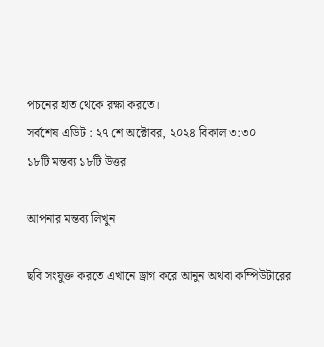পচনের হাত থেকে রক্ষা করতে।
সর্বশেষ এডিট : ২৭ শে অক্টোবর, ২০২৪ বিকাল ৩:৩০
১৮টি মন্তব্য ১৮টি উত্তর

আপনার মন্তব্য লিখুন

ছবি সংযুক্ত করতে এখানে ড্রাগ করে আনুন অথবা কম্পিউটারের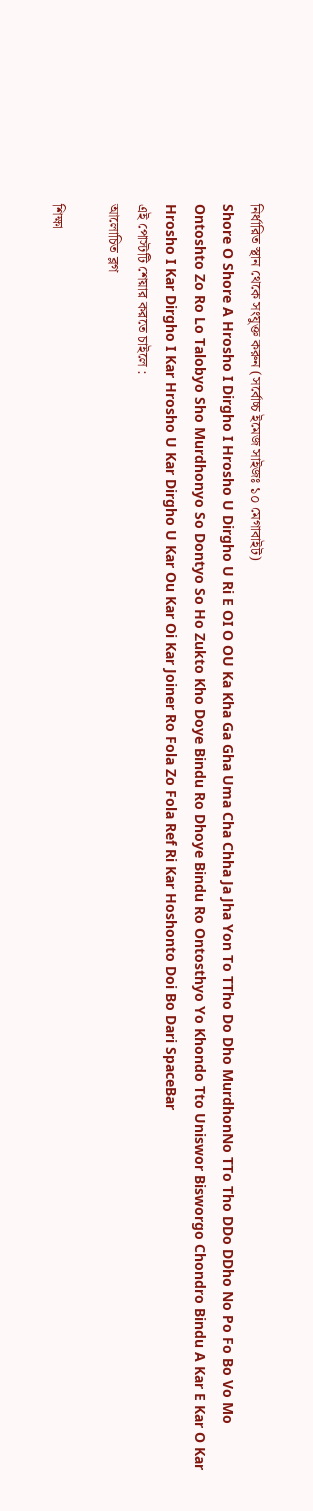নির্ধারিত স্থান থেকে সংযুক্ত করুন (সর্বোচ্চ ইমেজ সাইজঃ ১০ মেগাবাইট)
Shore O Shore A Hrosho I Dirgho I Hrosho U Dirgho U Ri E OI O OU Ka Kha Ga Gha Uma Cha Chha Ja Jha Yon To TTho Do Dho MurdhonNo TTo Tho DDo DDho No Po Fo Bo Vo Mo Ontoshto Zo Ro Lo Talobyo Sho Murdhonyo So Dontyo So Ho Zukto Kho Doye Bindu Ro Dhoye Bindu Ro Ontosthyo Yo Khondo Tto Uniswor Bisworgo Chondro Bindu A Kar E Kar O Kar Hrosho I Kar Dirgho I Kar Hrosho U Kar Dirgho U Kar Ou Kar Oi Kar Joiner Ro Fola Zo Fola Ref Ri Kar Hoshonto Doi Bo Dari SpaceBar
এই পোস্টটি শেয়ার করতে চাইলে :
আলোচিত ব্লগ

শিক্ষা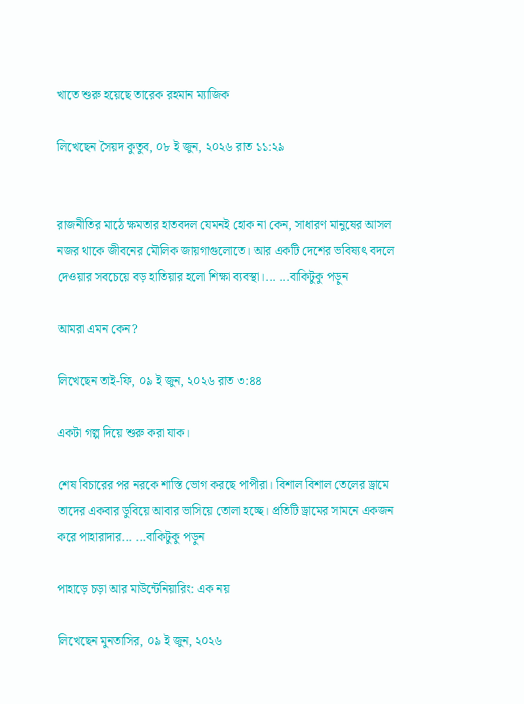খাতে শুরু হয়েছে তারেক রহমান ম্যাজিক

লিখেছেন সৈয়দ কুতুব, ০৮ ই জুন, ২০২৬ রাত ১১:২৯


রাজনীতির মাঠে ক্ষমতার হাতবদল যেমনই হোক না কেন, সাধারণ মানুষের আসল নজর থাকে জীবনের মৌলিক জায়গাগুলোতে। আর একটি দেশের ভবিষ্যৎ বদলে দেওয়ার সবচেয়ে বড় হাতিয়ার হলো শিক্ষা ব্যবস্থা।... ...বাকিটুকু পড়ুন

আমরা এমন কেন?

লিখেছেন তাই-ফি, ০৯ ই জুন, ২০২৬ রাত ৩:৪৪

একটা গল্প দিয়ে শুরু করা যাক।

শেষ বিচারের পর নরকে শাস্তি ভোগ করছে পাপীরা। বিশাল বিশাল তেলের ড্রামে তাদের একবার ডুবিয়ে আবার ভাসিয়ে তোলা হচ্ছে। প্রতিটি ড্রামের সামনে একজন করে পাহারাদার... ...বাকিটুকু পড়ুন

পাহাড়ে চড়া আর মাউন্টেনিয়ারিং: এক নয়

লিখেছেন মুনতাসির, ০৯ ই জুন, ২০২৬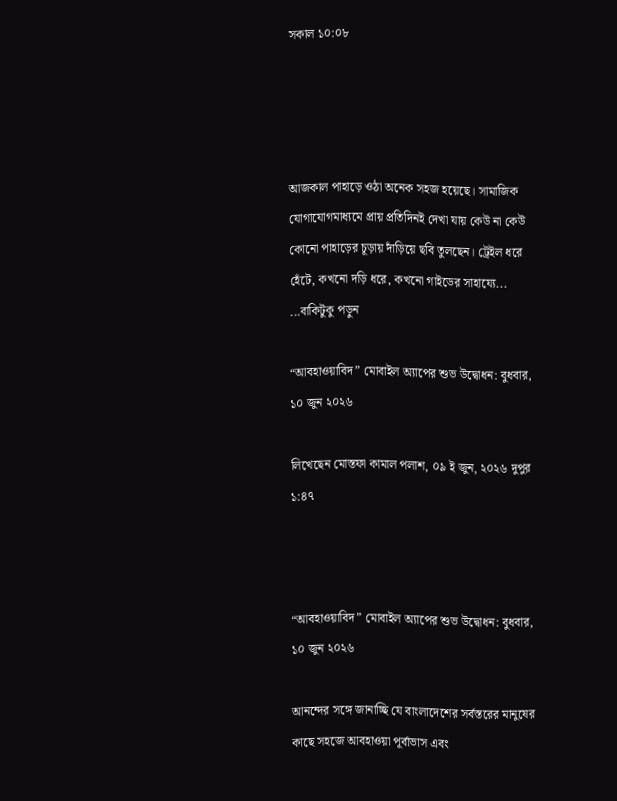সকাল ১০:০৮




আজকাল পাহাড়ে ওঠা অনেক সহজ হয়েছে। সামাজিক যোগাযোগমাধ্যমে প্রায় প্রতিদিনই দেখা যায় কেউ না কেউ কোনো পাহাড়ের চূড়ায় দাঁড়িয়ে ছবি তুলছেন। ট্রেইল ধরে হেঁটে, কখনো দড়ি ধরে, কখনো গাইডের সাহায্যে... ...বাকিটুকু পড়ুন

“আবহাওয়াবিদ” মোবাইল অ্যাপের শুভ উদ্বোধন: বুধবার, ১০ জুন ২০২৬

লিখেছেন মোস্তফা কামাল পলাশ, ০৯ ই জুন, ২০২৬ দুপুর ১:৪৭



“আবহাওয়াবিদ” মোবাইল অ্যাপের শুভ উদ্বোধন: বুধবার, ১০ জুন ২০২৬

আনন্দের সঙ্গে জানাচ্ছি যে বাংলাদেশের সর্বস্তরের মানুষের কাছে সহজে আবহাওয়া পূর্বাভাস এবং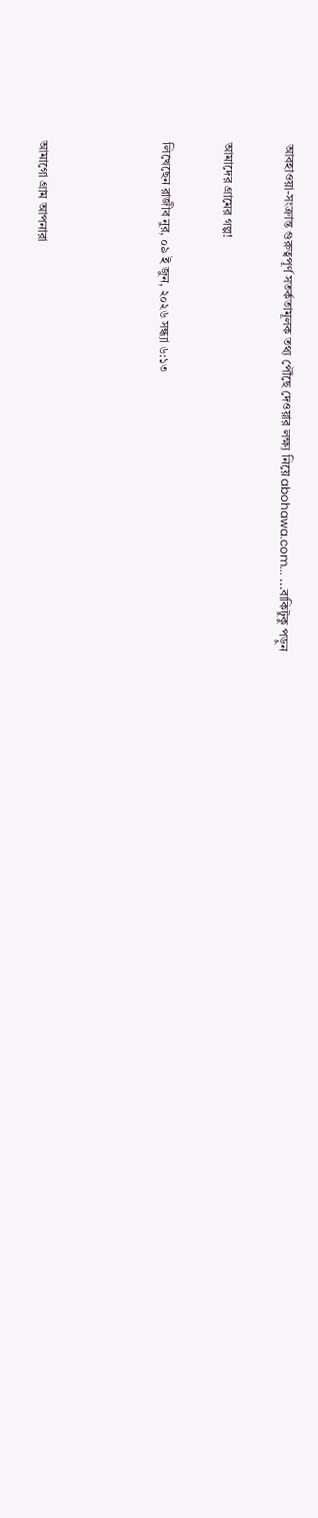আবহাওয়া-সংক্রান্ত গুরুত্বপূর্ণ সতর্কতামূলক তথ্য পৌঁছে দেওয়ার লক্ষ্য নিয়ে abohawa.com... ...বাকিটুকু পড়ুন

আমাদের গ্রামের গল্প!

লিখেছেন রাজীব নুর, ০৯ ই জুন, ২০২৬ সন্ধ্যা ৬:১৩



আমাগো গ্রাম আপনারা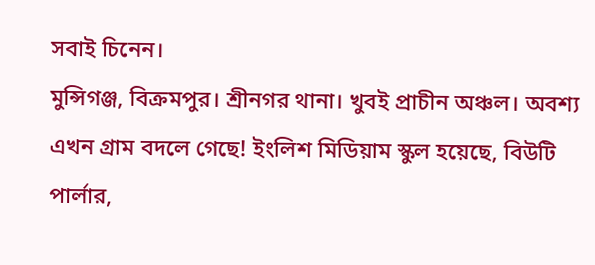সবাই চিনেন।
মুন্সিগঞ্জ, বিক্রমপুর। শ্রীনগর থানা। খুবই প্রাচীন অঞ্চল। অবশ্য এখন গ্রাম বদলে গেছে! ইংলিশ মিডিয়াম স্কুল হয়েছে, বিউটি পার্লার,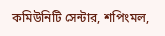কমিউনিটি সেন্টার, শপিংমল,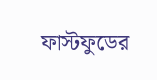ফাস্টফুডের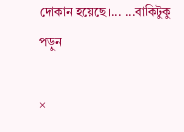দোকান হয়েছে।... ...বাকিটুকু পড়ুন

×